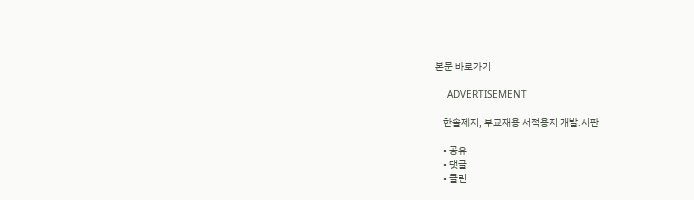본문 바로가기

    ADVERTISEMENT

    한솔제지, 부교재용 서적용지 개발.시판

    • 공유
    • 댓글
    • 클린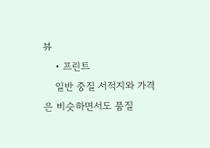뷰
    • 프린트
    일반 중질 서적지와 가격은 비슷하면서도 품질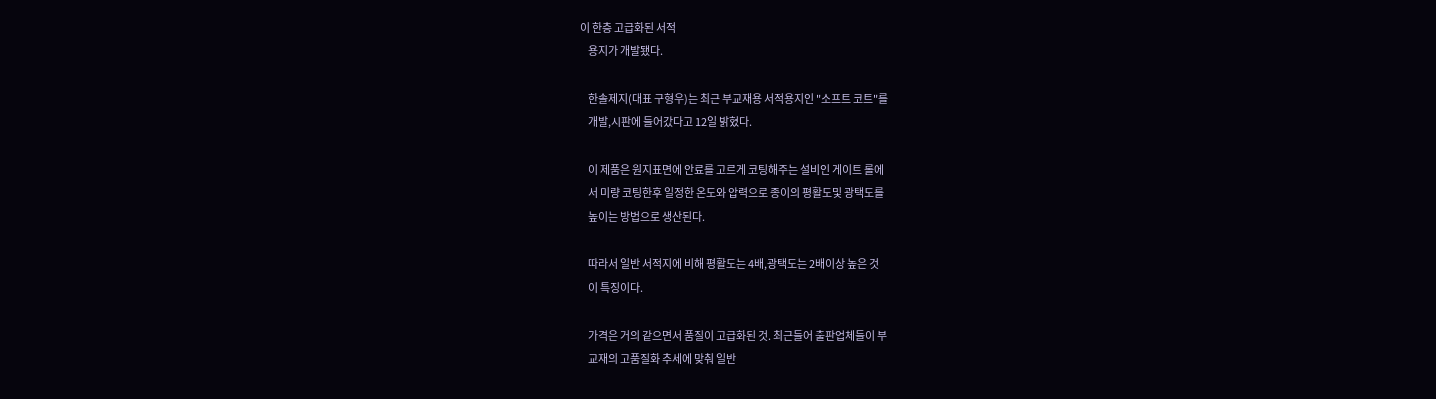이 한층 고급화된 서적
    용지가 개발됐다.

    한솔제지(대표 구형우)는 최근 부교재용 서적용지인 "소프트 코트"를
    개발,시판에 들어갔다고 12일 밝혔다.

    이 제품은 원지표면에 안료를 고르게 코팅해주는 설비인 게이트 롤에
    서 미량 코팅한후 일정한 온도와 압력으로 종이의 평활도및 광택도를
    높이는 방법으로 생산된다.

    따라서 일반 서적지에 비해 평활도는 4배,광택도는 2배이상 높은 것
    이 특징이다.

    가격은 거의 같으면서 품질이 고급화된 것. 최근들어 출판업체들이 부
    교재의 고품질화 추세에 맞춰 일반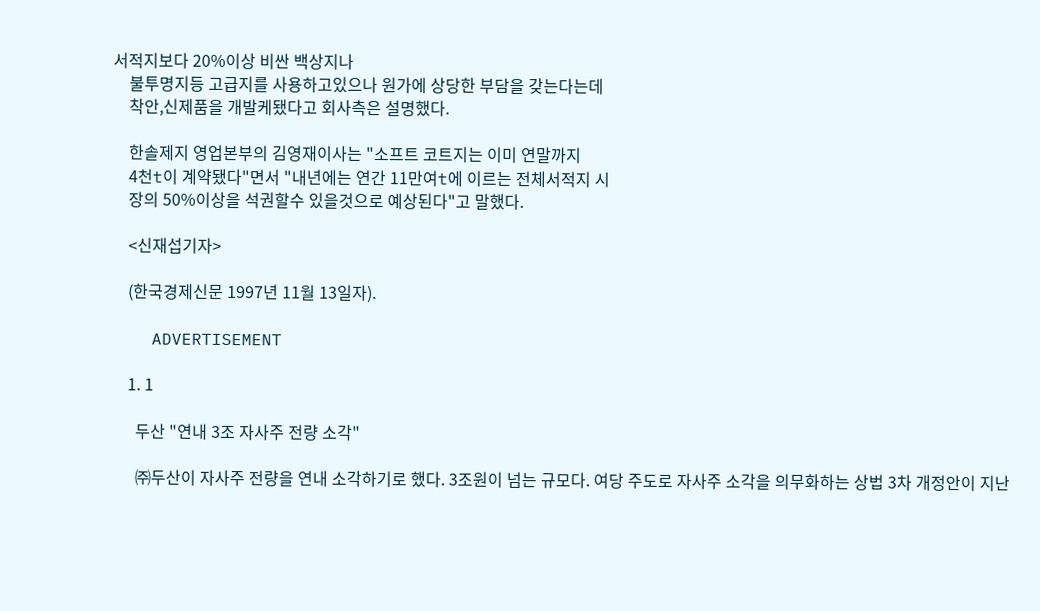서적지보다 20%이상 비싼 백상지나
    불투명지등 고급지를 사용하고있으나 원가에 상당한 부담을 갖는다는데
    착안,신제품을 개발케됐다고 회사측은 설명했다.

    한솔제지 영업본부의 김영재이사는 "소프트 코트지는 이미 연말까지
    4천t이 계약됐다"면서 "내년에는 연간 11만여t에 이르는 전체서적지 시
    장의 50%이상을 석권할수 있을것으로 예상된다"고 말했다.

    <신재섭기자>

    (한국경제신문 1997년 11월 13일자).

    ADVERTISEMENT

    1. 1

      두산 "연내 3조 자사주 전량 소각"

      ㈜두산이 자사주 전량을 연내 소각하기로 했다. 3조원이 넘는 규모다. 여당 주도로 자사주 소각을 의무화하는 상법 3차 개정안이 지난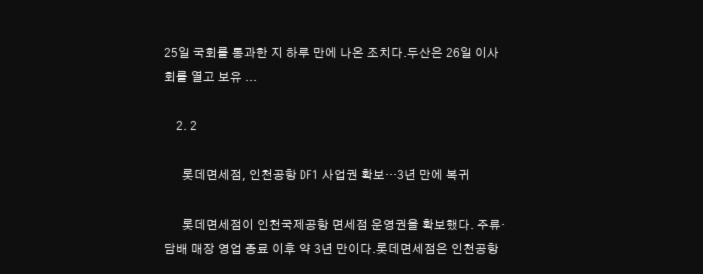25일 국회를 통과한 지 하루 만에 나온 조치다.두산은 26일 이사회를 열고 보유 ...

    2. 2

      롯데면세점, 인천공항 DF1 사업권 확보…3년 만에 복귀

      롯데면세점이 인천국제공항 면세점 운영권을 확보했다. 주류·담배 매장 영업 종료 이후 약 3년 만이다.롯데면세점은 인천공항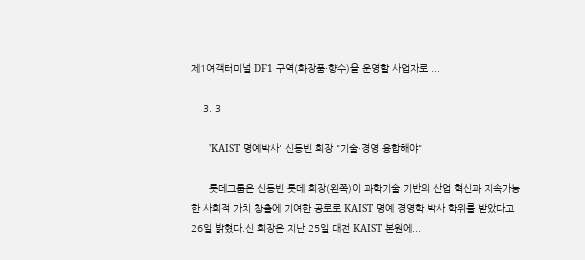제1여객터미널 DF1 구역(화장품·향수)을 운영할 사업자로 ...

    3. 3

      'KAIST 명예박사' 신동빈 회장 "기술·경영 융합해야"

      롯데그룹은 신동빈 롯데 회장(왼쪽)이 과학기술 기반의 산업 혁신과 지속가능한 사회적 가치 창출에 기여한 공로로 KAIST 명예 경영학 박사 학위를 받았다고 26일 밝혔다.신 회장은 지난 25일 대전 KAIST 본원에...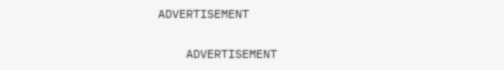ADVERTISEMENT

    ADVERTISEMENT